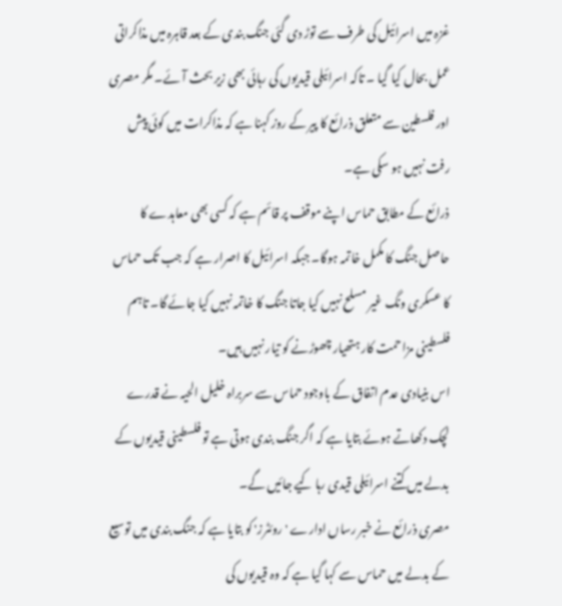غزہ میں اسرائیل کی طرف سے توڑ دی گئی جنگ بندی کے بعد قاہرہ میں مذاکراتی عمل بحال کیا گیا ۔ تاکہ اسرائیلی قیدیوں کی رہائی بھی زیر بحث آئے۔ مگر مصری اور فلسطین سے متعلق ذرائع کا پیر کے روز کہنا ہے کہ مذاکرات میں کوئی پیش رفت نہیں ہو سکی ہے۔
ذرائع کے مطابق حماس اپنے موقف پر قائم ہے کہ کسی بھی معاہدے کا حاصل جنگ کا مکمل خاتمہ ہوگا۔ جبکہ اسرائیل کا اصرار ہے کہ جب تک حماس کا عسکری ونگ غیر مسلح نہیں کیا جاتا جنگ کا خاتمہ نہیں کیا جائے گا۔ تاہم فلسطینی مزاحمت کار ہتھیار چھوڑنے کو تیار نہیں ہیں۔
اس بنیادی عدم اتفاق کے باوجود حماس سے سربراہ خلیل الحیہ نے قدرے لچک دکھاتے ہوئے بتایا ہے کہ اگر جنگ بندی ہوتی ہے تو فلسطینی قیدیوں کے بدلے میں کتنے اسرائیلی قیدی رہا کیے جائیں گے۔
مصری ذرائع نے خبر رساں ادارے ' روئٹرز' کو بتایا ہے کہ جنگ بندی میں توسیع کے بدلے میں حماس سے کہا گیا ہے کہ وہ قیدیوں کی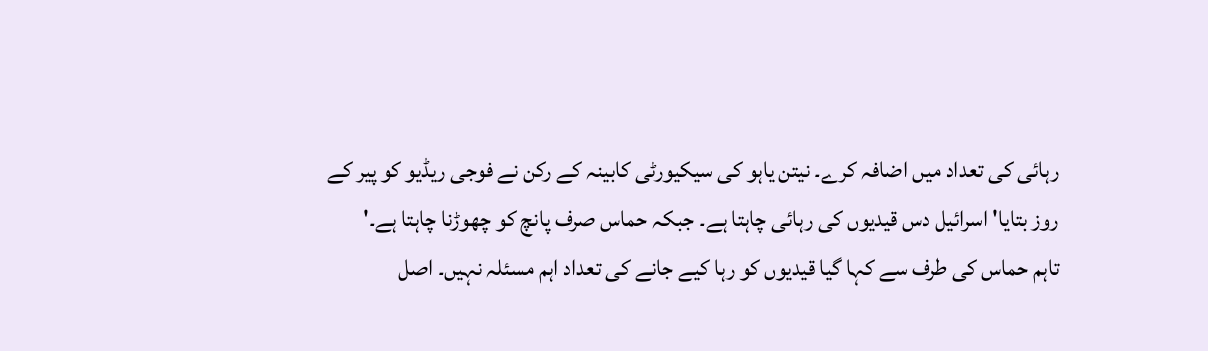رہائی کی تعداد میں اضافہ کرے۔ نیتن یاہو کی سیکیورٹی کابینہ کے رکن نے فوجی ریڈیو کو پیر کے روز بتایا' اسرائیل دس قیدیوں کی رہائی چاہتا ہے۔ جبکہ حماس صرف پانچ کو چھوڑنا چاہتا ہے۔'
تاہم حماس کی طرف سے کہا گیا قیدیوں کو رہا کیے جانے کی تعداد اہم مسئلہ نہیں۔ اصل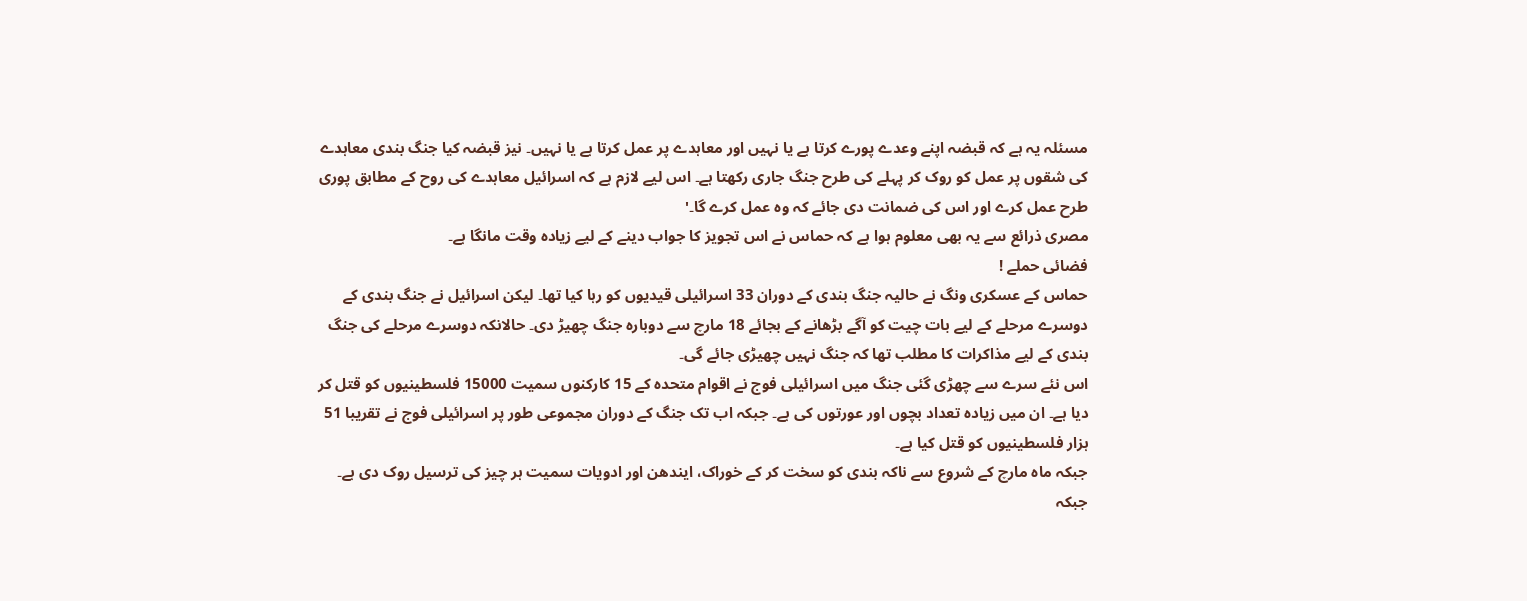مسئلہ یہ ہے کہ قبضہ اپنے وعدے پورے کرتا ہے یا نہیں اور معاہدے پر عمل کرتا ہے یا نہیں۔ نیز قبضہ کیا جنگ بندی معاہدے کی شقوں پر عمل کو روک کر پہلے کی طرح جنگ جاری رکھتا ہے۔ اس لیے لازم ہے کہ اسرائیل معاہدے کی روح کے مطابق پوری طرح عمل کرے اور اس کی ضمانت دی جائے کہ وہ عمل کرے گا۔'
مصری ذرائع سے یہ بھی معلوم ہوا ہے کہ حماس نے اس تجویز کا جواب دینے کے لیے زیادہ وقت مانگا ہے۔
فضائی حملے !
حماس کے عسکری ونگ نے حالیہ جنگ بندی کے دوران 33 اسرائیلی قیدیوں کو رہا کیا تھا۔ لیکن اسرائیل نے جنگ بندی کے دوسرے مرحلے کے لیے بات چیت کو آگے بڑھانے کے بجائے 18 مارچ سے دوبارہ جنگ چھیڑ دی۔ حالانکہ دوسرے مرحلے کی جنگ بندی کے لیے مذاکرات کا مطلب تھا کہ جنگ نہیں چھیڑی جائے گی۔
اس نئے سرے سے چھڑی گئی جنگ میں اسرائیلی فوج نے اقوام متحدہ کے 15 کارکنوں سمیت 15000 فلسطینیوں کو قتل کر دیا ہے۔ ان میں زیادہ تعداد بچوں اور عورتوں کی ہے۔ جبکہ اب تک جنگ کے دوران مجموعی طور پر اسرائیلی فوج نے تقریبا 51 ہزار فلسطینیوں کو قتل کیا ہے۔
جبکہ ماہ مارچ کے شروع سے ناکہ بندی کو سخت کر کے خوراک، ایندھن اور ادویات سمیت ہر چیز کی ترسیل روک دی ہے۔ جبکہ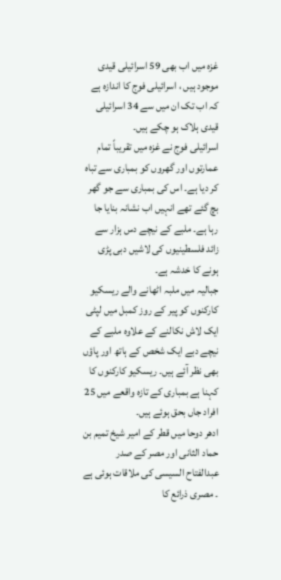غزہ میں اب بھی 59 اسرائیلی قیدی موجود ہیں ، اسرائیلی فوج کا اندازہ ہے کہ اب تک ان میں سے 34 اسرائیلی قیدی ہلاک ہو چکے ہیں۔
اسرائیلی فوج نے غزہ میں تقریباً تمام عمارتوں اور گھروں کو بمباری سے تباہ کر دیا ہے۔ اس کی بمباری سے جو گھر بچ گئے تھے انہیں اب نشانہ بنایا جا رہا ہے۔ ملبے کے نیچے دس ہزار سے زائد فلسطینیوں کی لاشیں دبی پڑی ہونے کا خدشہ ہے۔
جبالیہ میں ملبہ اٹھانے والے ریسکیو کارکنوں کو پیر کے روز کمبل میں لپٹی ایک لاش نکالنے کے علاوہ ملبے کے نیچے دبے ایک شخص کے ہاتھ اور پاؤں بھی نظر آئے ہیں۔ ریسکیو کارکنوں کا کہنا ہے بمباری کے تازہ واقعے میں 25 افراد جاں بحق ہوئے ہیں۔
ادھر دوحا میں قطر کے امیر شیخ تمیم بن حماد الثانی اور مصر کے صدر عبدالفتاح السیسی کی ملاقات ہوئی ہے ۔ مصری ذرائع کا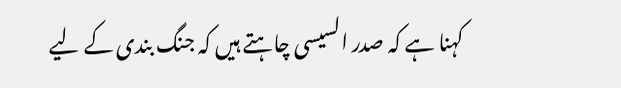کہنا ہے کہ صدر السیسی چاہتے ہیں کہ جنگ بندی کے لیے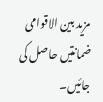مزید بین الاقوامی ضمانتیں حاصل کی جائیں۔